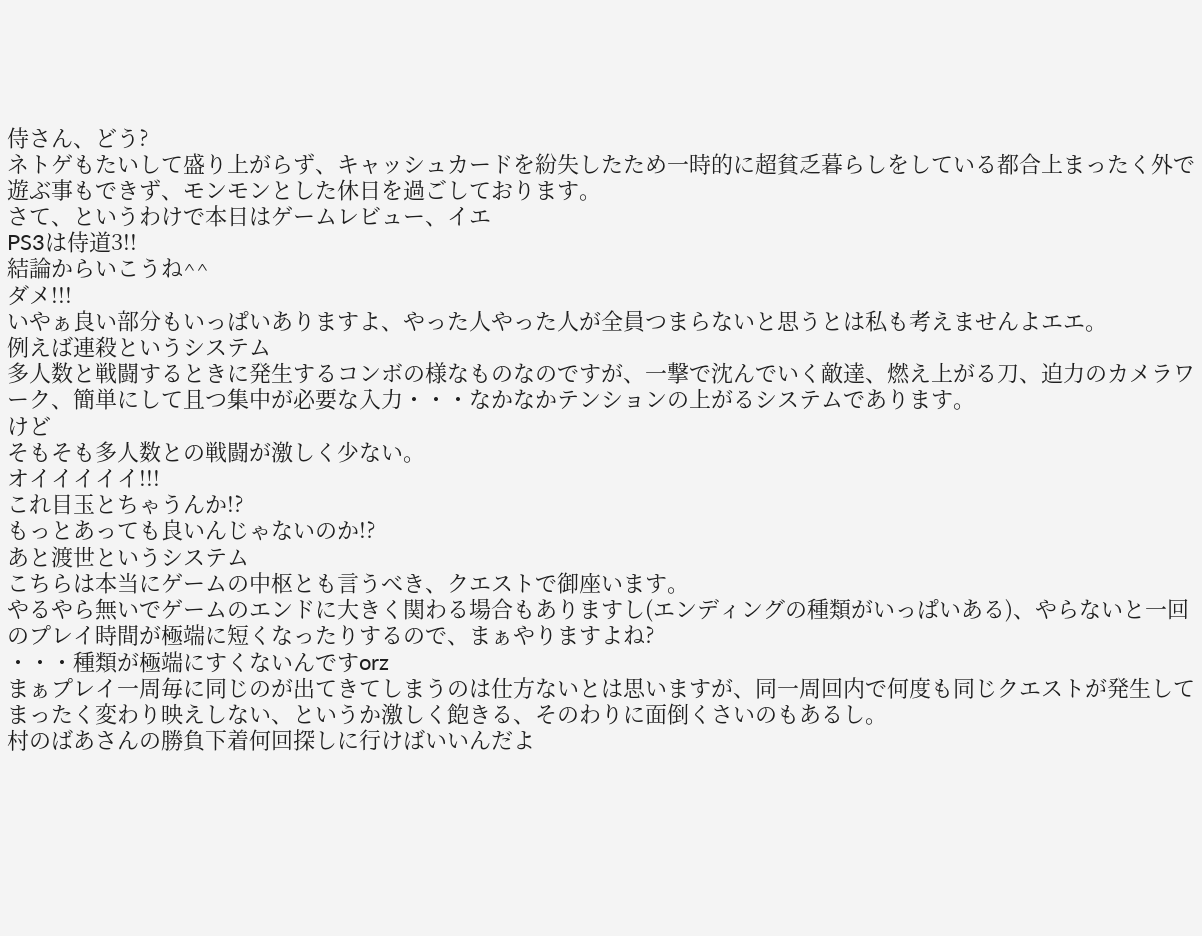侍さん、どう?
ネトゲもたいして盛り上がらず、キャッシュカードを紛失したため一時的に超貧乏暮らしをしている都合上まったく外で遊ぶ事もできず、モンモンとした休日を過ごしております。
さて、というわけで本日はゲームレビュー、イエ
PS3は侍道3!!
結論からいこうね^^
ダメ!!!
いやぁ良い部分もいっぱいありますよ、やった人やった人が全員つまらないと思うとは私も考えませんよエエ。
例えば連殺というシステム
多人数と戦闘するときに発生するコンボの様なものなのですが、一撃で沈んでいく敵達、燃え上がる刀、迫力のカメラワーク、簡単にして且つ集中が必要な入力・・・なかなかテンションの上がるシステムであります。
けど
そもそも多人数との戦闘が激しく少ない。
オイイイイイ!!!
これ目玉とちゃうんか!?
もっとあっても良いんじゃないのか!?
あと渡世というシステム
こちらは本当にゲームの中枢とも言うべき、クエストで御座います。
やるやら無いでゲームのエンドに大きく関わる場合もありますし(エンディングの種類がいっぱいある)、やらないと一回のプレイ時間が極端に短くなったりするので、まぁやりますよね?
・・・種類が極端にすくないんですorz
まぁプレイ一周毎に同じのが出てきてしまうのは仕方ないとは思いますが、同一周回内で何度も同じクエストが発生してまったく変わり映えしない、というか激しく飽きる、そのわりに面倒くさいのもあるし。
村のばあさんの勝負下着何回探しに行けばいいんだよ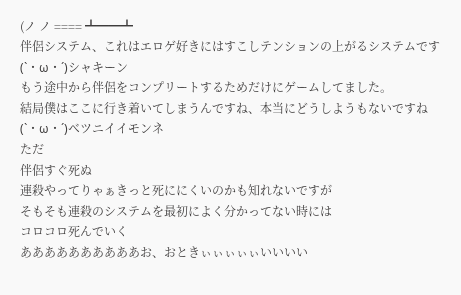(ノ ノ ==== ┻━━┻
伴侶システム、これはエロゲ好きにはすこしテンションの上がるシステムです(`・ω・´)シャキーン
もう途中から伴侶をコンプリートするためだけにゲームしてました。
結局僕はここに行き着いてしまうんですね、本当にどうしようもないですね(`・ω・´)ベツニイイモンネ
ただ
伴侶すぐ死ぬ
連殺やってりゃぁきっと死ににくいのかも知れないですが
そもそも連殺のシステムを最初によく分かってない時には
コロコロ死んでいく
ああああああああああお、おときぃぃぃぃぃいいいい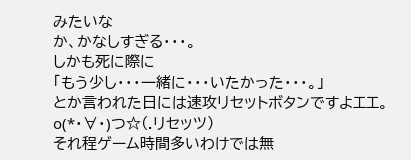みたいな
か、かなしすぎる・・・。
しかも死に際に
「もう少し・・・一緒に・・・いたかった・・・。」
とか言われた日には速攻リセットボタンですよエエ。 o(*・∀・)つ☆(.リセッツ)
それ程ゲーム時間多いわけでは無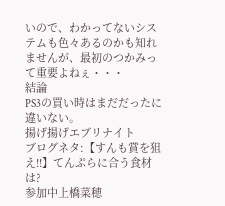いので、わかってないシステムも色々あるのかも知れませんが、最初のつかみって重要よねぇ・・・
結論
PS3の買い時はまだだったに違いない。
揚げ揚げエブリナイト
ブログネタ:【すんも賞を狙え!!】てんぷらに合う食材は?
参加中上橋菜穂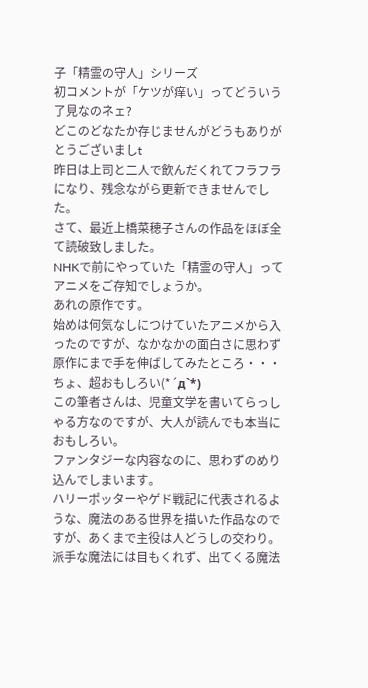子「精霊の守人」シリーズ
初コメントが「ケツが痒い」ってどういう了見なのネェ?
どこのどなたか存じませんがどうもありがとうございましt
昨日は上司と二人で飲んだくれてフラフラになり、残念ながら更新できませんでした。
さて、最近上橋菜穂子さんの作品をほぼ全て読破致しました。
NHKで前にやっていた「精霊の守人」ってアニメをご存知でしょうか。
あれの原作です。
始めは何気なしにつけていたアニメから入ったのですが、なかなかの面白さに思わず原作にまで手を伸ばしてみたところ・・・
ちょ、超おもしろい(*´д`*)
この筆者さんは、児童文学を書いてらっしゃる方なのですが、大人が読んでも本当におもしろい。
ファンタジーな内容なのに、思わずのめり込んでしまいます。
ハリーポッターやゲド戦記に代表されるような、魔法のある世界を描いた作品なのですが、あくまで主役は人どうしの交わり。
派手な魔法には目もくれず、出てくる魔法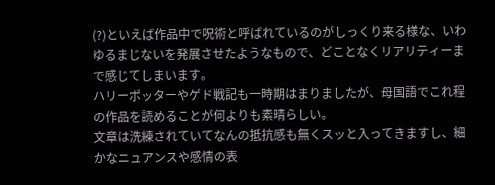(?)といえば作品中で呪術と呼ばれているのがしっくり来る様な、いわゆるまじないを発展させたようなもので、どことなくリアリティーまで感じてしまいます。
ハリーポッターやゲド戦記も一時期はまりましたが、母国語でこれ程の作品を読めることが何よりも素晴らしい。
文章は洗練されていてなんの抵抗感も無くスッと入ってきますし、細かなニュアンスや感情の表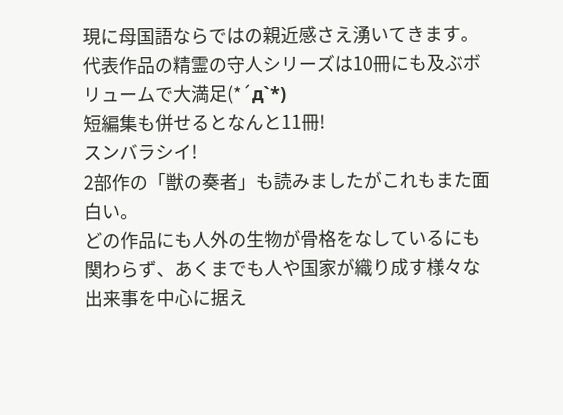現に母国語ならではの親近感さえ湧いてきます。
代表作品の精霊の守人シリーズは10冊にも及ぶボリュームで大満足(*´д`*)
短編集も併せるとなんと11冊!
スンバラシイ!
2部作の「獣の奏者」も読みましたがこれもまた面白い。
どの作品にも人外の生物が骨格をなしているにも関わらず、あくまでも人や国家が織り成す様々な出来事を中心に据え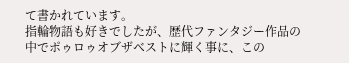て書かれています。
指輪物語も好きでしたが、歴代ファンタジー作品の中でポゥロゥオブザベストに輝く事に、この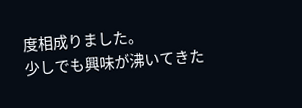度相成りました。
少しでも興味が沸いてきた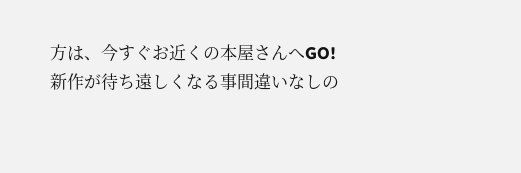方は、今すぐお近くの本屋さんへGO!
新作が待ち遠しくなる事間違いなしの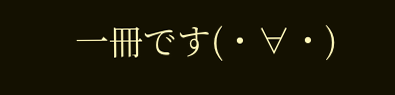一冊です(・∀・)